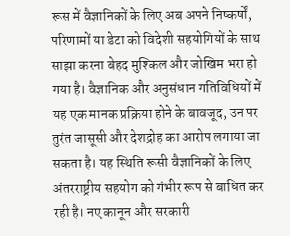रूस में वैज्ञानिकों के लिए अब अपने निष्कर्षों, परिणामों या डेटा को विदेशी सहयोगियों के साथ साझा करना बेहद मुश्किल और जोखिम भरा हो गया है। वैज्ञानिक और अनुसंधान गतिविधियों में यह एक मानक प्रक्रिया होने के बावजूद, उन पर तुरंत जासूसी और देशद्रोह का आरोप लगाया जा सकता है। यह स्थिति रूसी वैज्ञानिकों के लिए अंतरराष्ट्रीय सहयोग को गंभीर रूप से बाधित कर रही है। नए कानून और सरकारी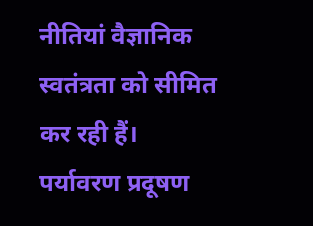नीतियां वैज्ञानिक स्वतंत्रता को सीमित कर रही हैं। पर्यावरण प्रदूषण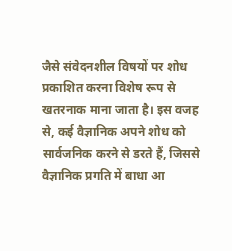जैसे संवेदनशील विषयों पर शोध प्रकाशित करना विशेष रूप से खतरनाक माना जाता है। इस वजह से, कई वैज्ञानिक अपने शोध को सार्वजनिक करने से डरते हैं, जिससे वैज्ञानिक प्रगति में बाधा आ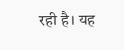रही है। यह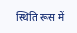स्थिति रूस में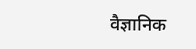वैज्ञानिक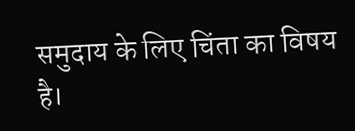समुदाय के लिए चिंता का विषय है।